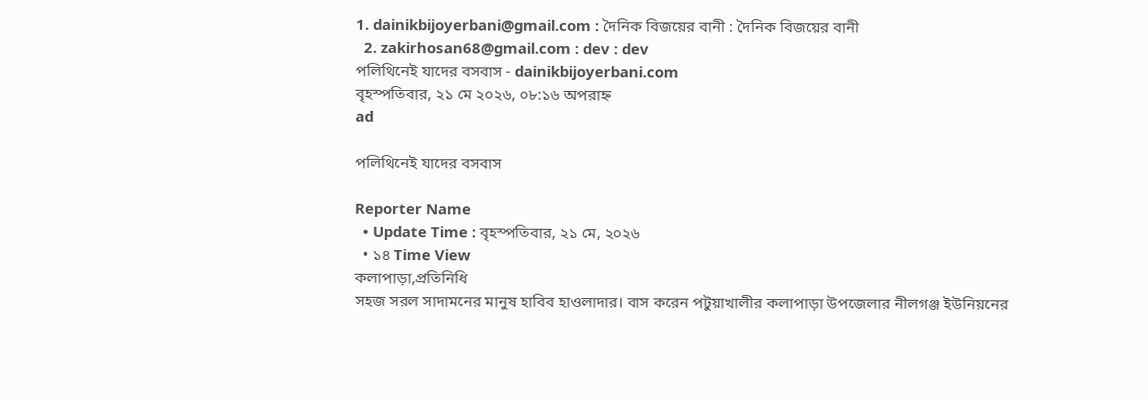1. dainikbijoyerbani@gmail.com : দৈনিক বিজয়ের বানী : দৈনিক বিজয়ের বানী
  2. zakirhosan68@gmail.com : dev : dev
পলিথিনেই যাদের বসবাস - dainikbijoyerbani.com
বৃহস্পতিবার, ২১ মে ২০২৬, ০৮:১৬ অপরাহ্ন
ad

পলিথিনেই যাদের বসবাস

Reporter Name
  • Update Time : বৃহস্পতিবার, ২১ মে, ২০২৬
  • ১৪ Time View
কলাপাড়া,প্রতিনিধি
সহজ সরল সাদামনের মানুষ হাবিব হাওলাদার। বাস করেন পটুয়াখালীর কলাপাড়া উপজেলার নীলগঞ্জ ইউনিয়নের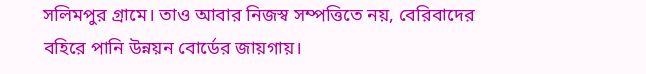সলিমপুর গ্রামে। তাও আবার নিজস্ব সম্পত্তিতে নয়, বেরিবাদের বহিরে পানি উন্নয়ন বোর্ডের জায়গায়।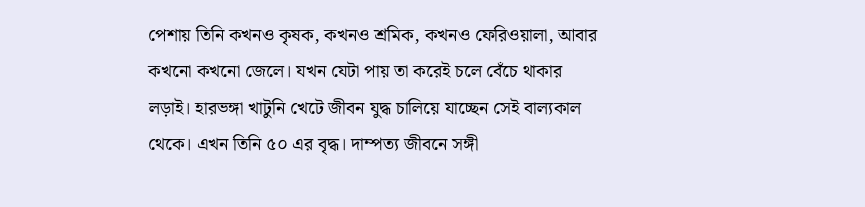পেশায় তিনি কখনও কৃষক, কখনও শ্রমিক, কখনও ফেরিওয়ালা, আবার কখনো কখনো জেলে। যখন যেটা পায় তা করেই চলে বেঁচে থাকার লড়াই। হারভঙ্গা খাটুনি খেটে জীবন যুদ্ধ চালিয়ে যাচ্ছেন সেই বাল্যকাল থেকে। এখন তিনি ৫০ এর বৃদ্ধ। দাম্পত্য জীবনে সঙ্গী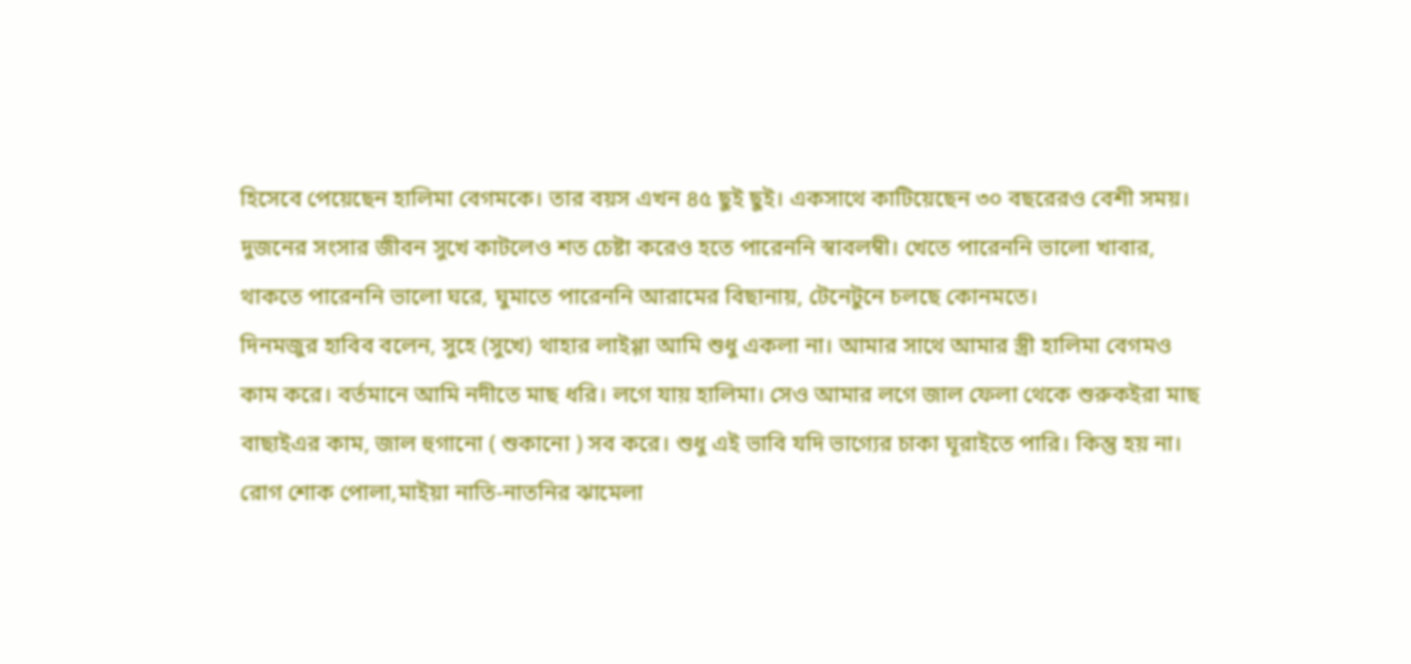হিসেবে পেয়েছেন হালিমা বেগমকে। তার বয়স এখন ৪৫ ছুই ছুই। একসাথে কাটিয়েছেন ৩০ বছরেরও বেশী সময়। দুজনের সংসার জীবন সুখে কাটলেও শত চেষ্টা করেও হতে পারেননি স্বাবলম্বী। খেতে পারেননি ভালো খাবার, থাকতে পারেননি ভালো ঘরে, ঘুমাতে পারেননি আরামের বিছানায়, টেনেটুনে চলছে কোনমতে।
দিনমজুর হাবিব বলেন, সুহে (সুখে) থাহার লাইগ্গা আমি শুধু একলা না। আমার সাথে আমার স্ত্রী হালিমা বেগমও কাম করে। বর্তমানে আমি নদীতে মাছ ধরি। লগে যায় হালিমা। সেও আমার লগে জাল ফেলা থেকে শুরুকইরা মাছ বাছাইএর কাম, জাল হুগানো ( শুকানো ) সব করে। শুধু এই ভাবি যদি ভাগ্যের চাকা ঘূরাইতে পারি। কিন্তু হয় না। রোগ শোক পোলা,মাইয়া নাতি-নাতনির ঝামেলা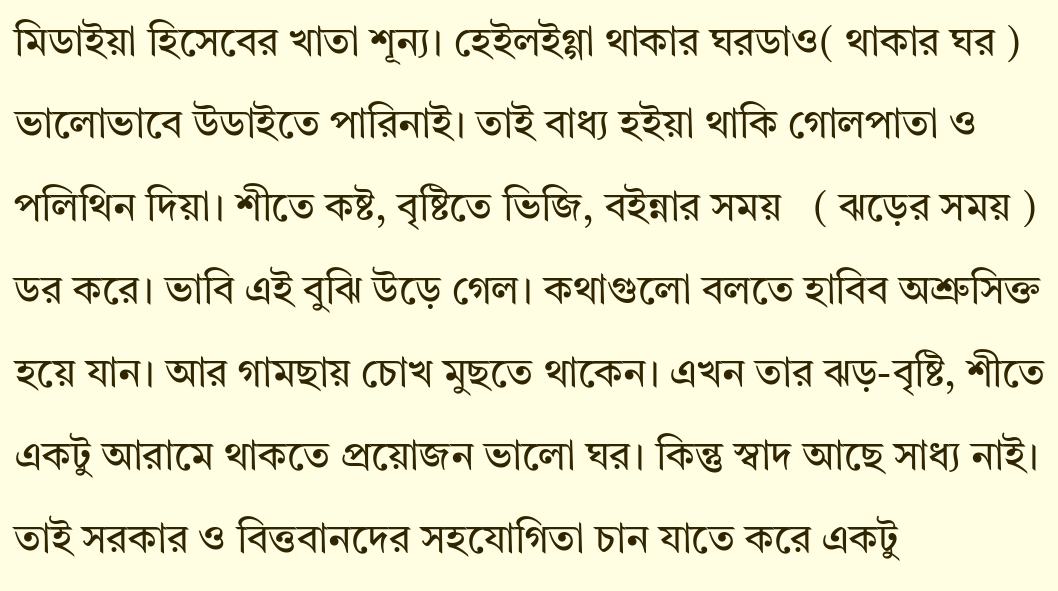মিডাইয়া হিসেবের খাতা শূন্য। হেইলইগ্গা থাকার ঘরডাও( থাকার ঘর ) ভালোভাবে উডাইতে পারিনাই। তাই বাধ্য হইয়া থাকি গোলপাতা ও পলিথিন দিয়া। শীতে কষ্ট, বৃষ্টিতে ভিজি, বইন্নার সময়   ( ঝড়ের সময় ) ডর করে। ভাবি এই বুঝি উড়ে গেল। কথাগুলো বলতে হাবিব অশ্রুসিক্ত হয়ে যান। আর গামছায় চোখ মুছতে থাকেন। এখন তার ঝড়-বৃষ্টি, শীতে একটু আরামে থাকতে প্রয়োজন ভালো ঘর। কিন্তু স্বাদ আছে সাধ্য নাই। তাই সরকার ও বিত্তবানদের সহযোগিতা চান যাতে করে একটু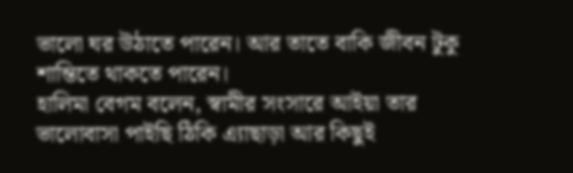ভালো ঘর উঠাতে পারেন। আর তাতে বাকি জীবন টুকু শান্তিতে থাকতে পারেন।
হালিমা বেগম বলেন, স্বামীর সংসারে আইয়া তার ভালোবাসা পাইছি ঠিকি এ্যাছাড়া আর কিছুই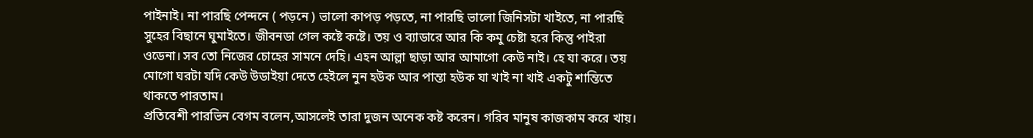পাইনাই। না পারছি পেন্দনে ( পড়নে ) ভালো কাপড় পড়তে, না পারছি ভালো জিনিসটা খাইতে, না পারছি সুহের বিছানে ঘুমাইতে। জীবনডা গেল কষ্টে কষ্টে। তয় ও ব্যাডারে আর কি কমু চেষ্টা হরে কিন্তু পাইরা ওডেনা। সব তো নিজের চোহের সামনে দেহি। এহন আল্লা ছাড়া আর আমাগো কেউ নাই। হে যা করে। তয় মোগো ঘরটা যদি কেউ উডাইয়া দেতে হেইলে নুন হউক আর পান্তা হউক যা খাই না খাই একটু শান্তিতে থাকতে পারতাম।
প্রতিবেশী পারভিন বেগম বলেন,আসলেই তারা দুজন অনেক কষ্ট করেন। গরিব মানুষ কাজকাম করে খায়।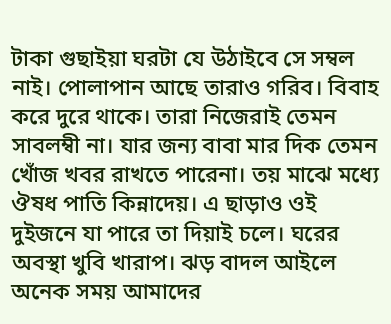টাকা গুছাইয়া ঘরটা যে উঠাইবে সে সম্বল নাই। পোলাপান আছে তারাও গরিব। বিবাহ করে দুরে থাকে। তারা নিজেরাই তেমন সাবলম্বী না। যার জন্য বাবা মার দিক তেমন খোঁজ খবর রাখতে পারেনা। তয় মাঝে মধ্যে ঔষধ পাতি কিন্নাদেয়। এ ছাড়াও ওই দুইজনে যা পারে তা দিয়াই চলে। ঘরের অবস্থা খুবি খারাপ। ঝড় বাদল আইলে অনেক সময় আমাদের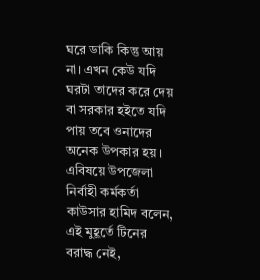ঘরে ডাকি কিন্তু আয় না। এখন কেউ যদি  ঘরটা তাদের করে দেয় বা সরকার হইতে যদি পায় তবে ওনাদের অনেক উপকার হয়।
এবিষয়ে উপজেলা নির্বাহী কর্মকর্তা কাউসার হামিদ বলেন, এই মুহূর্তে টিনের বরাদ্ধ নেই,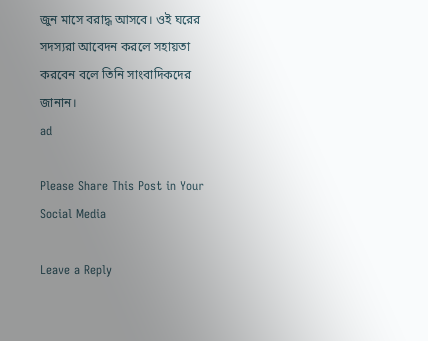জুন মাসে বরাদ্ধ আসবে। ওই ঘরের সদস্যরা আবেদন করলে সহায়তা করবেন বলে তিনি সাংবাদিকদের জানান।
ad

Please Share This Post in Your Social Media

Leave a Reply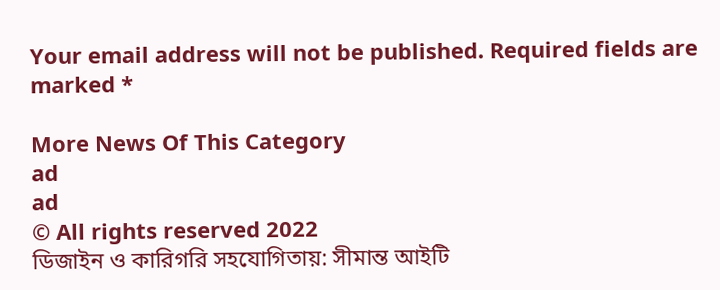Your email address will not be published. Required fields are marked *

More News Of This Category
ad
ad
© All rights reserved 2022
ডিজাইন ও কারিগরি সহযোগিতায়: সীমান্ত আইটি